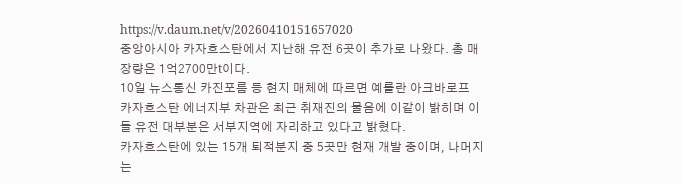https://v.daum.net/v/20260410151657020
중앙아시아 카자흐스탄에서 지난해 유전 6곳이 추가로 나왔다. 총 매장량은 1억2700만t이다.
10일 뉴스통신 카진포름 등 현지 매체에 따르면 예를란 아크바로프 카자흐스탄 에너지부 차관은 최근 취재진의 물음에 이같이 밝히며 이들 유전 대부분은 서부지역에 자리하고 있다고 밝혔다.
카자흐스탄에 있는 15개 퇴적분지 중 5곳만 현재 개발 중이며, 나머지는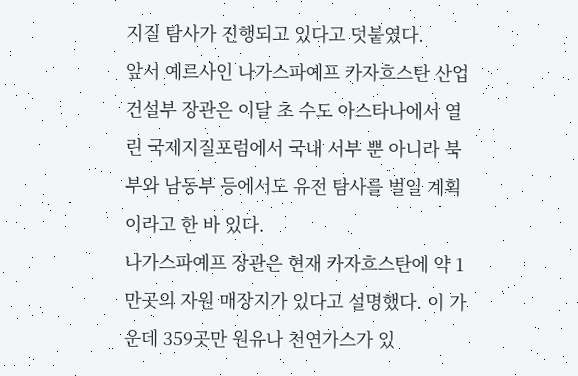지질 탐사가 진행되고 있다고 덧붙였다.
앞서 예르사인 나가스파예프 카자흐스탄 산업건설부 장관은 이달 초 수도 아스타나에서 열린 국제지질포럼에서 국내 서부 뿐 아니라 북부와 남동부 등에서도 유전 탐사를 벌일 계획이라고 한 바 있다.
나가스파예프 장관은 현재 카자흐스탄에 약 1만곳의 자원 매장지가 있다고 설명했다. 이 가운데 359곳만 원유나 천연가스가 있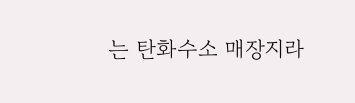는 탄화수소 매장지라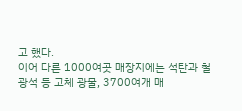고 했다.
이어 다른 1000여곳 매장지에는 석탄과 철광석 등 고체 광물, 3700여개 매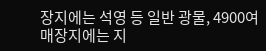장지에는 석영 등 일반 광물, 4900여 매장지에는 지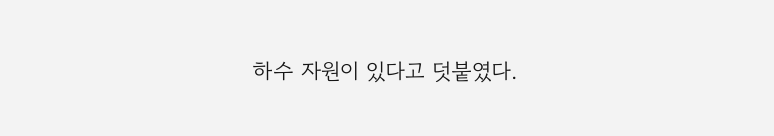하수 자원이 있다고 덧붙였다.